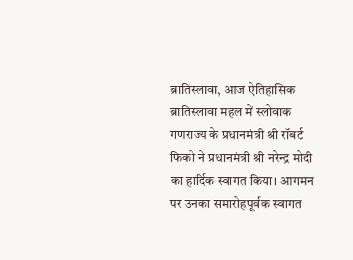ब्रातिस्लावा, आज ऐतिहासिक ब्रातिस्लावा महल में स्लोवाक गणराज्य के प्रधानमंत्री श्री रॉबर्ट फिको ने प्रधानमंत्री श्री नरेन्द्र मोदी का हार्दिक स्वागत किया। आगमन पर उनका समारोहपूर्वक स्वागत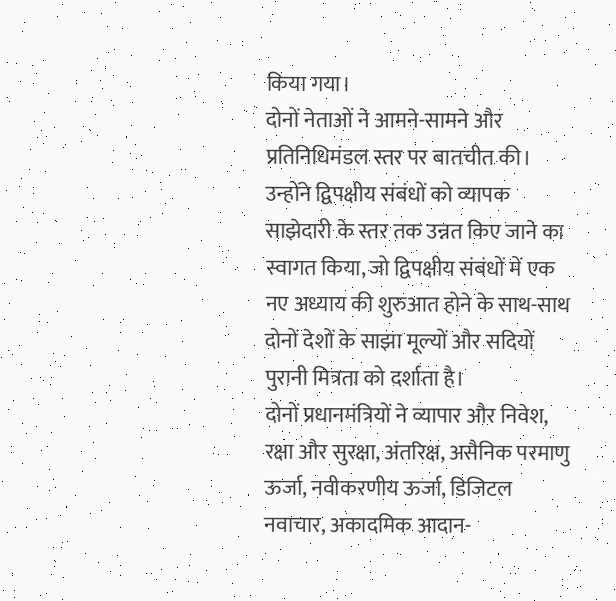किया गया।
दोनों नेताओं ने आमने-सामने और प्रतिनिधिमंडल स्तर पर बातचीत की। उन्होंने द्विपक्षीय संबंधों को व्यापक साझेदारी के स्तर तक उन्नत किए जाने का स्वागत किया, जो द्विपक्षीय संबंधों में एक नए अध्याय की शुरुआत होने के साथ-साथ दोनों देशों के साझा मूल्यों और सदियों पुरानी मित्रता को दर्शाता है।
दोनों प्रधानमंत्रियों ने व्यापार और निवेश, रक्षा और सुरक्षा, अंतरिक्ष, असैनिक परमाणु ऊर्जा, नवीकरणीय ऊर्जा, डिजिटल नवाचार, अकादमिक आदान-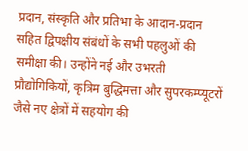प्रदान, संस्कृति और प्रतिभा के आदान-प्रदान सहित द्विपक्षीय संबंधों के सभी पहलुओं की समीक्षा की। उन्होंने नई और उभरती प्रौद्योगिकियों, कृत्रिम बुद्धिमत्ता और सुपरकम्प्यूटरों जैसे नए क्षेत्रों में सहयोग की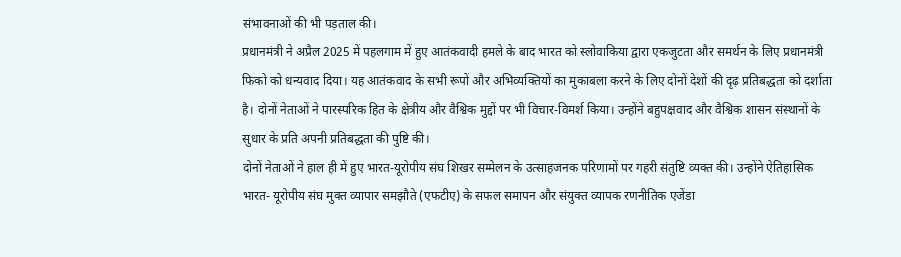संभावनाओं की भी पड़ताल की।
प्रधानमंत्री ने अप्रैल 2025 में पहलगाम में हुए आतंकवादी हमले के बाद भारत को स्लोवाकिया द्वारा एकजुटता और समर्थन के लिए प्रधानमंत्री फिको को धन्यवाद दिया। यह आतंकवाद के सभी रूपों और अभिव्यक्तियों का मुकाबला करने के लिए दोनों देशों की दृढ़ प्रतिबद्धता को दर्शाता है। दोनों नेताओं ने पारस्परिक हित के क्षेत्रीय और वैश्विक मुद्दों पर भी विचार-विमर्श किया। उन्होंने बहुपक्षवाद और वैश्विक शासन संस्थानों के सुधार के प्रति अपनी प्रतिबद्धता की पुष्टि की।
दोनों नेताओं ने हाल ही में हुए भारत-यूरोपीय संघ शिखर सम्मेलन के उत्साहजनक परिणामों पर गहरी संतुष्टि व्यक्त की। उन्होंने ऐतिहासिक भारत- यूरोपीय संघ मुक्त व्यापार समझौते (एफटीए) के सफल समापन और संयुक्त व्यापक रणनीतिक एजेंडा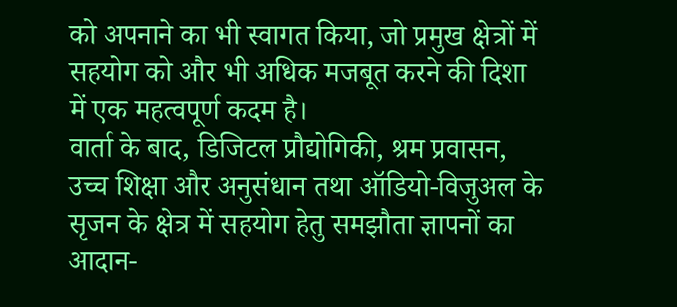को अपनाने का भी स्वागत किया, जो प्रमुख क्षेत्रों में सहयोग को और भी अधिक मजबूत करने की दिशा में एक महत्वपूर्ण कदम है।
वार्ता के बाद, डिजिटल प्रौद्योगिकी, श्रम प्रवासन, उच्च शिक्षा और अनुसंधान तथा ऑडियो-विजुअल के सृजन के क्षेत्र में सहयोग हेतु समझौता ज्ञापनों का आदान-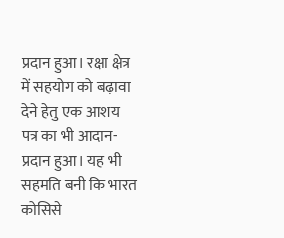प्रदान हुआ। रक्षा क्षेत्र में सहयोग को बढ़ावा देने हेतु एक आशय पत्र का भी आदान-प्रदान हुआ। यह भी सहमति बनी कि भारत कोसिसे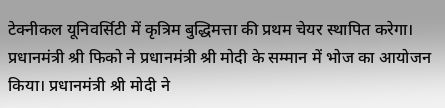टेक्नीकल यूनिवर्सिटी में कृत्रिम बुद्धिमत्ता की प्रथम चेयर स्थापित करेगा।
प्रधानमंत्री श्री फिको ने प्रधानमंत्री श्री मोदी के सम्मान में भोज का आयोजन किया। प्रधानमंत्री श्री मोदी ने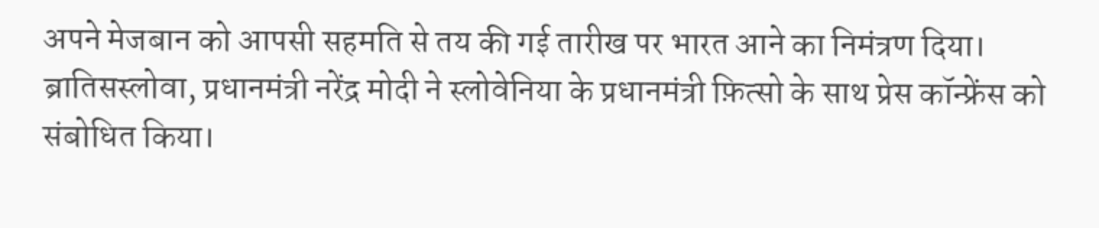अपने मेजबान को आपसी सहमति से तय की गई तारीख पर भारत आने का निमंत्रण दिया।
ब्रातिसस्लोवा, प्रधानमंत्री नरेंद्र मोदी ने स्लोवेनिया के प्रधानमंत्री फ़ित्सो के साथ प्रेस कॉन्फ्रेंस को संबोधित किया।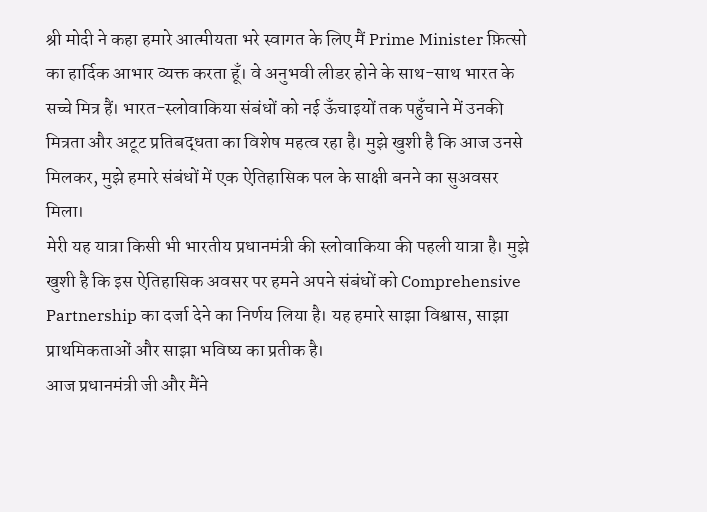श्री मोदी ने कहा हमारे आत्मीयता भरे स्वागत के लिए मैं Prime Minister फ़ित्सो का हार्दिक आभार व्यक्त करता हूँ। वे अनुभवी लीडर होने के साथ-साथ भारत के सच्चे मित्र हैं। भारत-स्लोवाकिया संबंधों को नई ऊँचाइयों तक पहुँचाने में उनकी मित्रता और अटूट प्रतिबद्धता का विशेष महत्व रहा है। मुझे खुशी है कि आज उनसे मिलकर, मुझे हमारे संबंधों में एक ऐतिहासिक पल के साक्षी बनने का सुअवसर मिला।
मेरी यह यात्रा किसी भी भारतीय प्रधानमंत्री की स्लोवाकिया की पहली यात्रा है। मुझे खुशी है कि इस ऐतिहासिक अवसर पर हमने अपने संबंधों को Comprehensive Partnership का दर्जा देने का निर्णय लिया है। यह हमारे साझा विश्वास, साझा प्राथमिकताओं और साझा भविष्य का प्रतीक है।
आज प्रधानमंत्री जी और मैंने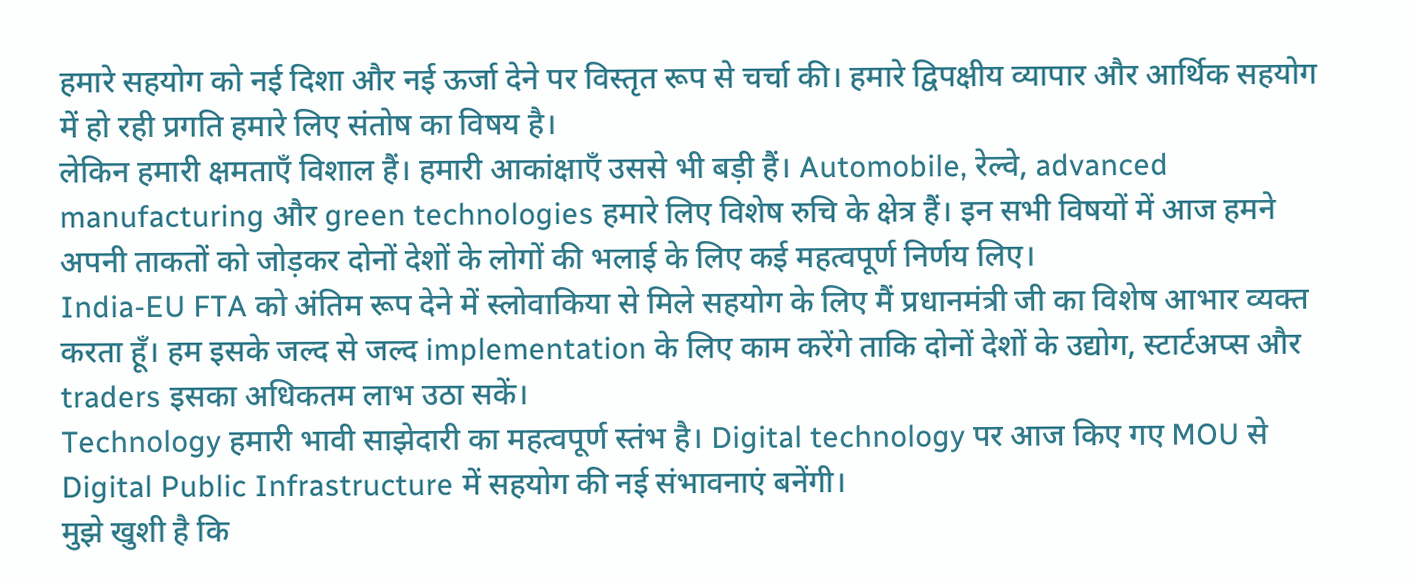हमारे सहयोग को नई दिशा और नई ऊर्जा देने पर विस्तृत रूप से चर्चा की। हमारे द्विपक्षीय व्यापार और आर्थिक सहयोग में हो रही प्रगति हमारे लिए संतोष का विषय है।
लेकिन हमारी क्षमताएँ विशाल हैं। हमारी आकांक्षाएँ उससे भी बड़ी हैं। Automobile, रेल्वे, advanced manufacturing और green technologies हमारे लिए विशेष रुचि के क्षेत्र हैं। इन सभी विषयों में आज हमने अपनी ताकतों को जोड़कर दोनों देशों के लोगों की भलाई के लिए कई महत्वपूर्ण निर्णय लिए।
India-EU FTA को अंतिम रूप देने में स्लोवाकिया से मिले सहयोग के लिए मैं प्रधानमंत्री जी का विशेष आभार व्यक्त करता हूँ। हम इसके जल्द से जल्द implementation के लिए काम करेंगे ताकि दोनों देशों के उद्योग, स्टार्टअप्स और traders इसका अधिकतम लाभ उठा सकें।
Technology हमारी भावी साझेदारी का महत्वपूर्ण स्तंभ है। Digital technology पर आज किए गए MOU से Digital Public Infrastructure में सहयोग की नई संभावनाएं बनेंगी।
मुझे खुशी है कि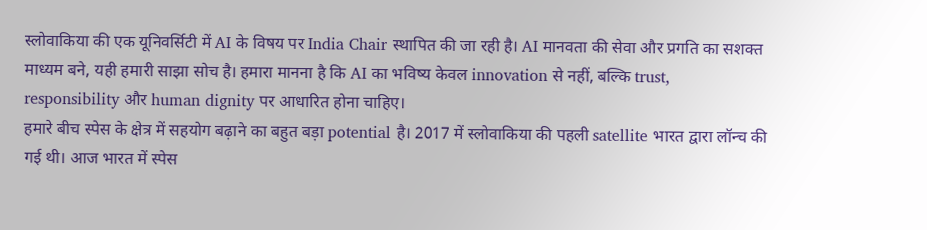स्लोवाकिया की एक यूनिवर्सिटी में AI के विषय पर India Chair स्थापित की जा रही है। AI मानवता की सेवा और प्रगति का सशक्त माध्यम बने, यही हमारी साझा सोच है। हमारा मानना है कि AI का भविष्य केवल innovation से नहीं, बल्कि trust, responsibility और human dignity पर आधारित होना चाहिए।
हमारे बीच स्पेस के क्षेत्र में सहयोग बढ़ाने का बहुत बड़ा potential है। 2017 में स्लोवाकिया की पहली satellite भारत द्वारा लॉन्च की गई थी। आज भारत में स्पेस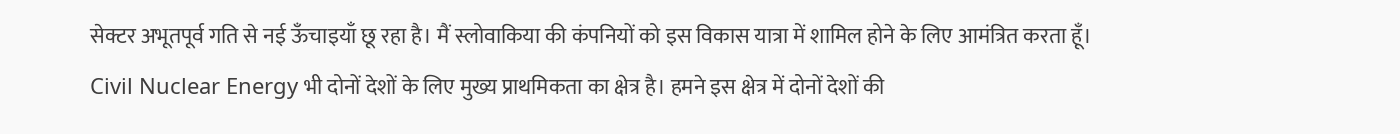सेक्टर अभूतपूर्व गति से नई ऊँचाइयाँ छू रहा है। मैं स्लोवाकिया की कंपनियों को इस विकास यात्रा में शामिल होने के लिए आमंत्रित करता हूँ।
Civil Nuclear Energy भी दोनों देशों के लिए मुख्य प्राथमिकता का क्षेत्र है। हमने इस क्षेत्र में दोनों देशों की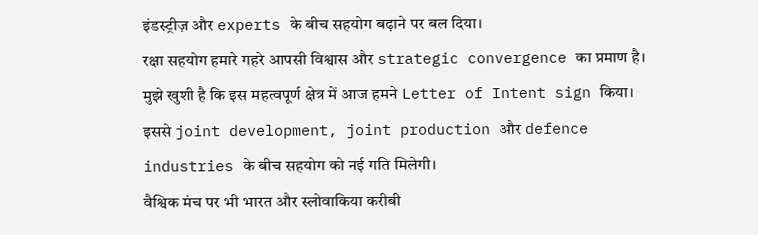इंडस्ट्रीज़ और experts के बीच सहयोग बढ़ाने पर बल दिया।
रक्षा सहयोग हमारे गहरे आपसी विश्वास और strategic convergence का प्रमाण है। मुझे खुशी है कि इस महत्वपूर्ण क्षेत्र में आज हमने Letter of Intent sign किया। इससे joint development, joint production और defence industries के बीच सहयोग को नई गति मिलेगी।
वैश्विक मंच पर भी भारत और स्लोवाकिया करीबी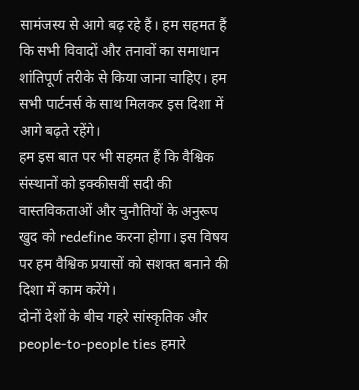सामंजस्य से आगे बढ़ रहे हैं। हम सहमत हैं कि सभी विवादों और तनावों का समाधान शांतिपूर्ण तरीके से किया जाना चाहिए। हम सभी पार्टनर्स के साथ मिलकर इस दिशा में आगे बढ़ते रहेंगे।
हम इस बात पर भी सहमत हैं कि वैश्विक संस्थानों को इक्कीसवीं सदी की वास्तविकताओं और चुनौतियों के अनुरूप खुद को redefine करना होगा। इस विषय पर हम वैश्विक प्रयासों को सशक्त बनाने की दिशा में काम करेंगे।
दोनों देशों के बीच गहरे सांस्कृतिक और people-to-people ties हमारे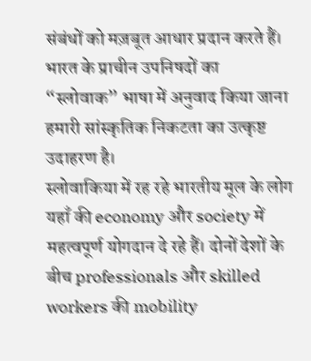संबंधों को मज़बूत आधार प्रदान करते हैं। भारत के प्राचीन उपनिषदों का “स्लोवाक” भाषा में अनुवाद किया जाना हमारी सांस्कृतिक निकटता का उत्कृष्ट उदाहरण है।
स्लोवाकिया में रह रहे भारतीय मूल के लोग यहाँ की economy और society में महत्वपूर्ण योगदान दे रहे हैं। दोनों देशों के बीच professionals और skilled workers की mobility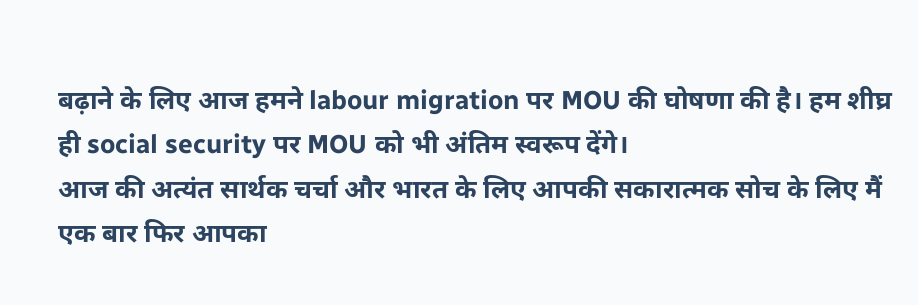बढ़ाने के लिए आज हमने labour migration पर MOU की घोषणा की है। हम शीघ्र ही social security पर MOU को भी अंतिम स्वरूप देंगे।
आज की अत्यंत सार्थक चर्चा और भारत के लिए आपकी सकारात्मक सोच के लिए मैं एक बार फिर आपका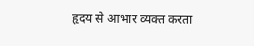हृदय से आभार व्यक्त करता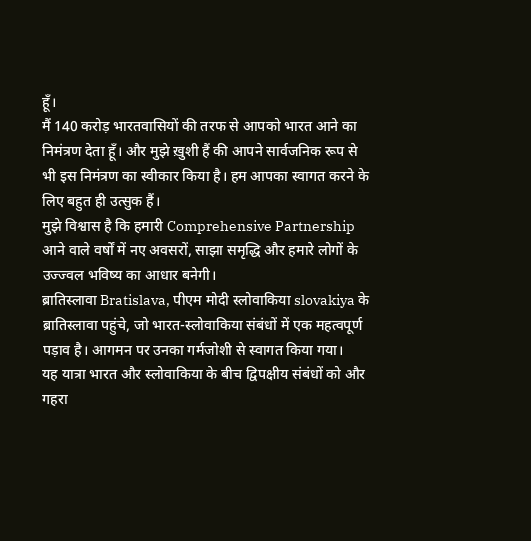हूँ।
मैं 140 करोड़ भारतवासियों की तरफ से आपको भारत आने का निमंत्रण देता हूँ। और मुझे ख़ुशी हैं की आपने सार्वजनिक रूप से भी इस निमंत्रण का स्वीकार किया है। हम आपका स्वागत करने के लिए बहुत ही उत्सुक हैं।
मुझे विश्वास है कि हमारी Comprehensive Partnership आने वाले वर्षों में नए अवसरों, साझा समृद्धि और हमारे लोगों के उज्ज्वल भविष्य का आधार बनेगी।
ब्रातिस्लावा Bratislava, पीएम मोदी स्लोवाकिया slovakiya के ब्रातिस्लावा पहुंचे, जो भारत-स्लोवाकिया संबंधों में एक महत्वपूर्ण पड़ाव है। आगमन पर उनका गर्मजोशी से स्वागत किया गया।
यह यात्रा भारत और स्लोवाकिया के बीच द्विपक्षीय संबंधों को और गहरा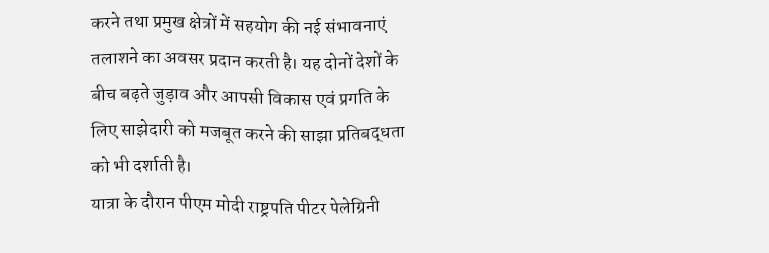करने तथा प्रमुख क्षेत्रों में सहयोग की नई संभावनाएं तलाशने का अवसर प्रदान करती है। यह दोनों देशों के बीच बढ़ते जुड़ाव और आपसी विकास एवं प्रगति के लिए साझेदारी को मजबूत करने की साझा प्रतिबद्धता को भी दर्शाती है।
यात्रा के दौरान पीएम मोदी राष्ट्रपति पीटर पेलेग्रिनी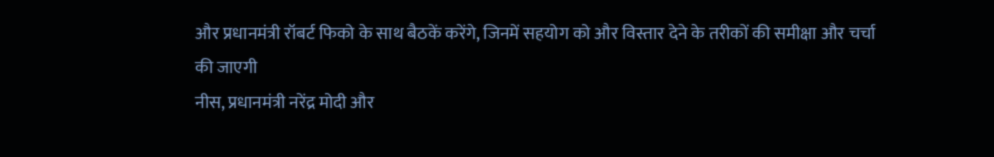और प्रधानमंत्री रॉबर्ट फिको के साथ बैठकें करेंगे, जिनमें सहयोग को और विस्तार देने के तरीकों की समीक्षा और चर्चा की जाएगी
नीस, प्रधानमंत्री नरेंद्र मोदी और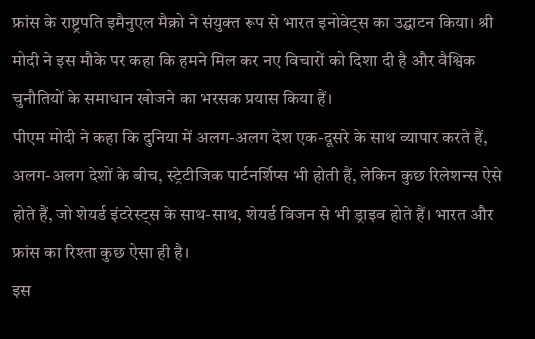फ्रांस के राष्ट्रपति इमैनुएल मैक्रो ने संयुक्त रूप से भारत इनोवेट्स का उद्घाटन किया। श्री मोदी ने इस मौके पर कहा कि हमने मिल कर नए विचारों को दिशा दी है और वैश्विक चुनौतियों के समाधान खोजने का भरसक प्रयास किया हैं।
पीएम मोदी ने कहा कि दुनिया में अलग-अलग देश एक-दूसरे के साथ व्यापार करते हैं, अलग-अलग देशों के बीच, स्ट्रेटीजिक पार्टनर्शिप्स भी होती हैं, लेकिन कुछ रिलेशन्स ऐसे होते हैं, जो शेयर्ड इंटरेस्ट्स के साथ-साथ, शेयर्ड विजन से भी ड्राइव होते हैं। भारत और फ्रांस का रिश्ता कुछ ऐसा ही है।
इस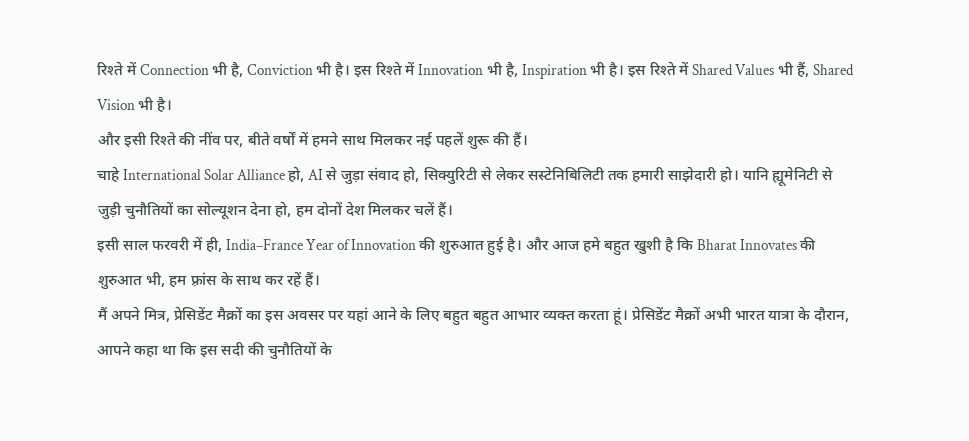रिश्ते में Connection भी है, Conviction भी है। इस रिश्ते में Innovation भी है, Inspiration भी है। इस रिश्ते में Shared Values भी हैं, Shared Vision भी है।
और इसी रिश्ते की नींव पर, बीते वर्षों में हमने साथ मिलकर नई पहलें शुरू की हैं।
चाहे International Solar Alliance हो, AI से जुड़ा संवाद हो, सिक्युरिटी से लेकर सस्टेनिबिलिटी तक हमारी साझेदारी हो। यानि ह्यूमेनिटी से जुड़ी चुनौतियों का सोल्यूशन देना हो, हम दोनों देश मिलकर चलें हैं।
इसी साल फरवरी में ही, India–France Year of Innovation की शुरुआत हुई है। और आज हमे बहुत खुशी है कि Bharat Innovates की शुरुआत भी, हम फ़्रांस के साथ कर रहें हैं।
मैं अपने मित्र, प्रेसिडेंट मैक्रों का इस अवसर पर यहां आने के लिए बहुत बहुत आभार व्यक्त करता हूं। प्रेसिडेंट मैक्रों अभी भारत यात्रा के दौरान, आपने कहा था कि इस सदी की चुनौतियों के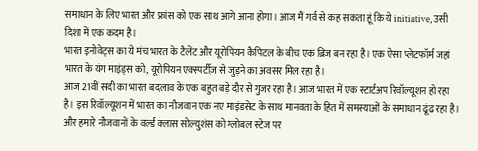समाधान के लिए भारत और फ्रांस को एक साथ आगे आना होगा। आज मैं गर्व से कह सकता हूं कि ये initiative, उसी दिशा में एक कदम है।
भारत इनोवेट्स का ये मंच भारत के टैलेंट और यूरोपियन कैपिटल के बीच एक ब्रिज बन रहा है। एक ऐसा प्लेटफॉर्म जहां भारत के यंग माइंड्स को, यूरोपियन एक्स्पर्टीज़ से जुड़ने का अवसर मिल रहा है।
आज 21वीं सदी का भारत बदलाव के एक बहुत बड़े दौर से गुजर रहा है। आज भारत में एक स्टार्टअप रिवॉल्यूशन हो रहा है। इस रिवॉल्यूशन में भारत का नौजवान एक नए माइंडसेट के साथ मानवता के हित में समस्याओं के समाधान ढूंढ रहा है। और हमारे नौजवानों के वर्ल्ड क्लास सोल्युशंस को ग्लोबल स्टेज पर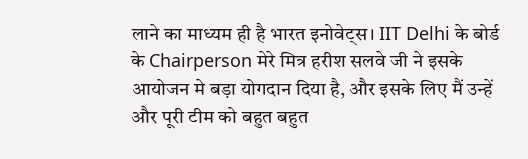लाने का माध्यम ही है भारत इनोवेट्स। IIT Delhi के बोर्ड के Chairperson मेरे मित्र हरीश सलवे जी ने इसके आयोजन मे बड़ा योगदान दिया है, और इसके लिए मैं उन्हें और पूरी टीम को बहुत बहुत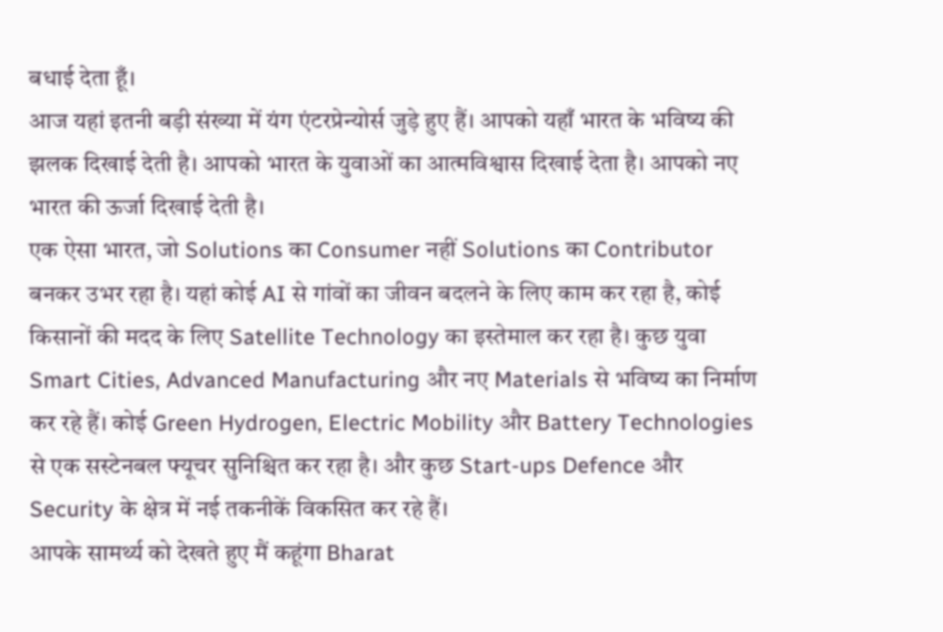बधाई देता हूँ।
आज यहां इतनी बड़ी संख्या में यंग एंटरप्रेन्योर्स जुड़े हुए हैं। आपको यहाँ भारत के भविष्य की झलक दिखाई देती है। आपको भारत के युवाओं का आत्मविश्वास दिखाई देता है। आपको नए भारत की ऊर्जा दिखाई देती है।
एक ऐसा भारत, जो Solutions का Consumer नहीं Solutions का Contributor बनकर उभर रहा है। यहां कोई AI से गांवों का जीवन बदलने के लिए काम कर रहा है, कोई किसानों की मदद के लिए Satellite Technology का इस्तेमाल कर रहा है। कुछ युवा Smart Cities, Advanced Manufacturing और नए Materials से भविष्य का निर्माण कर रहे हैं। कोई Green Hydrogen, Electric Mobility और Battery Technologies से एक सस्टेनबल फ्यूचर सुनिश्चित कर रहा है। और कुछ Start-ups Defence और Security के क्षेत्र में नई तकनीकें विकसित कर रहे हैं।
आपके सामर्थ्य को देखते हुए मैं कहूंगा Bharat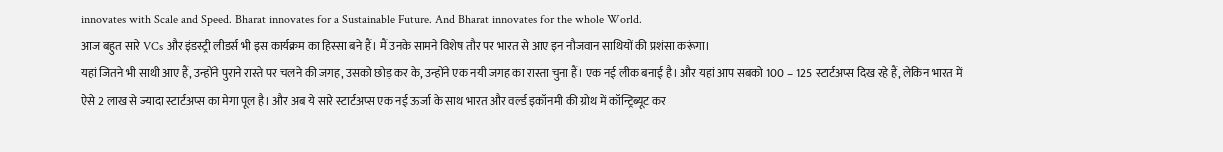innovates with Scale and Speed. Bharat innovates for a Sustainable Future. And Bharat innovates for the whole World.
आज बहुत सारे VCs और इंडस्ट्री लीडर्स भी इस कार्यक्रम का हिस्सा बने हैं। मैं उनके सामने विशेष तौर पर भारत से आए इन नौजवान साथियों की प्रशंसा करूंगा।
यहां जितने भी साथी आए हैं, उन्होंने पुराने रास्ते पर चलने की जगह, उसको छोड़ कर के, उन्होंने एक नयी जगह का रास्ता चुना हैं। एक नई लीक बनाई है। और यहां आप सबको 100 – 125 स्टार्टअप्स दिख रहे हैं, लेकिन भारत में ऐसे 2 लाख से ज्यादा स्टार्टअप्स का मेगा पूल है। और अब ये सारे स्टार्टअप्स एक नई ऊर्जा के साथ भारत और वर्ल्ड इकॉनमी की ग्रोथ में कॉन्ट्रिब्यूट कर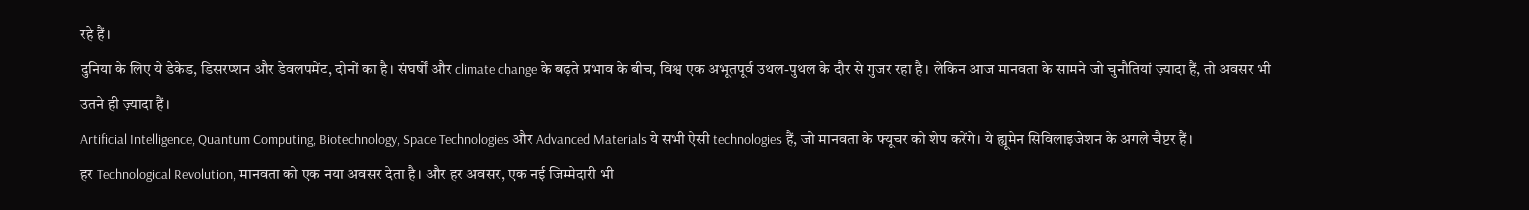रहे हैं।
दुनिया के लिए ये डेकेड, डिसरप्शन और डेवलपमेंट, दोनों का है। संघर्षों और climate change के बढ़ते प्रभाव के बीच, विश्व एक अभूतपूर्व उथल-पुथल के दौर से गुजर रहा है। लेकिन आज मानवता के सामने जो चुनौतियां ज़्यादा हैं, तो अवसर भी उतने ही ज़्यादा हैं।
Artificial Intelligence, Quantum Computing, Biotechnology, Space Technologies और Advanced Materials ये सभी ऐसी technologies हैं, जो मानवता के फ्यूचर को शेप करेंगे। ये ह्यूमेन सिविलाइजेशन के अगले चैप्टर हैं।
हर Technological Revolution, मानवता को एक नया अवसर देता है। और हर अवसर, एक नई जिम्मेदारी भी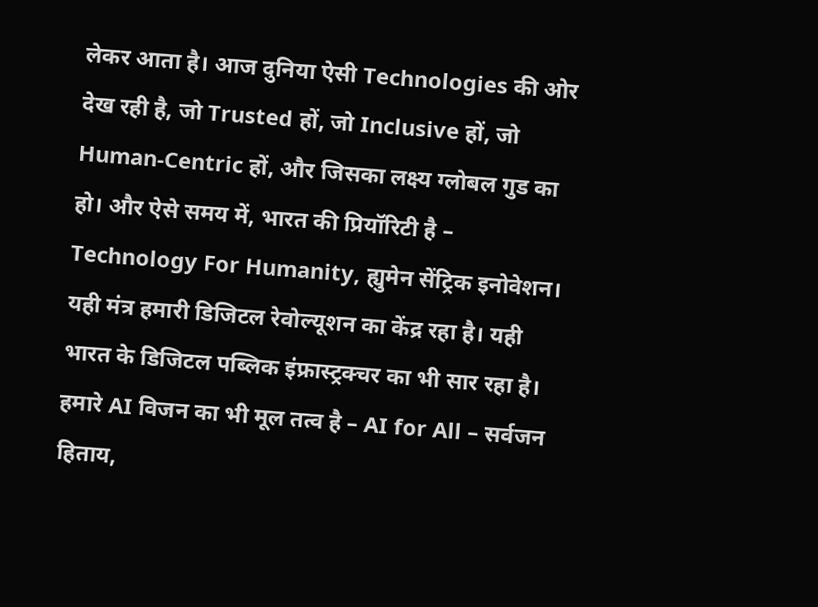लेकर आता है। आज दुनिया ऐसी Technologies की ओर देख रही है, जो Trusted हों, जो Inclusive हों, जो Human-Centric हों, और जिसका लक्ष्य ग्लोबल गुड का हो। और ऐसे समय में, भारत की प्रियॉरिटी है – Technology For Humanity, ह्युमेन सेंट्रिक इनोवेशन।
यही मंत्र हमारी डिजिटल रेवोल्यूशन का केंद्र रहा है। यही भारत के डिजिटल पब्लिक इंफ्रास्ट्रक्चर का भी सार रहा है। हमारे AI विजन का भी मूल तत्व है – AI for All – सर्वजन हिताय,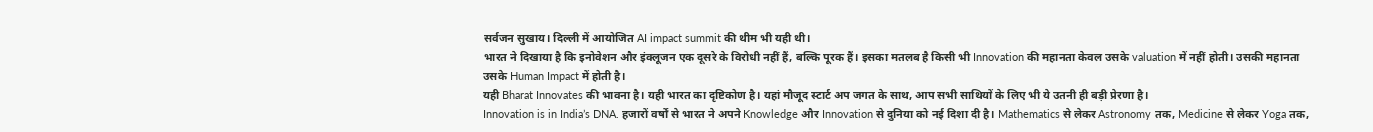सर्वजन सुखाय। दिल्ली में आयोजित AI impact summit की थीम भी यही थी।
भारत ने दिखाया है कि इनोवेशन और इंक्लूजन एक दूसरे के विरोधी नहीं हैं, बल्कि पूरक हैं। इसका मतलब है किसी भी Innovation की महानता केवल उसके valuation में नहीं होती। उसकी महानता उसके Human Impact में होती है।
यही Bharat Innovates की भावना है। यही भारत का दृष्टिकोण है। यहां मौजूद स्टार्ट अप जगत के साथ, आप सभी साथियों के लिए भी ये उतनी ही बड़ी प्रेरणा है।
Innovation is in India’s DNA. हजारों वर्षों से भारत ने अपने Knowledge और Innovation से दुनिया को नई दिशा दी है। Mathematics से लेकर Astronomy तक, Medicine से लेकर Yoga तक,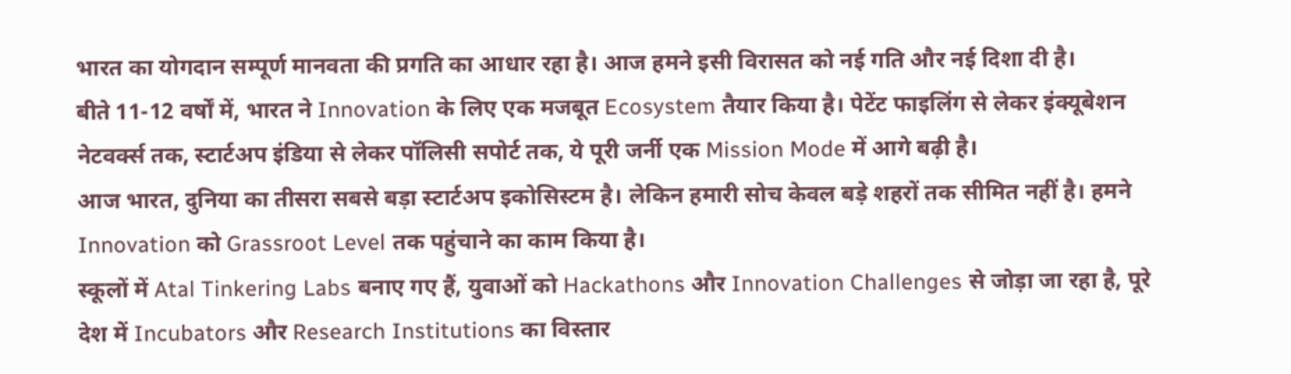भारत का योगदान सम्पूर्ण मानवता की प्रगति का आधार रहा है। आज हमने इसी विरासत को नई गति और नई दिशा दी है।
बीते 11-12 वर्षों में, भारत ने Innovation के लिए एक मजबूत Ecosystem तैयार किया है। पेटेंट फाइलिंग से लेकर इंक्यूबेशन नेटवर्क्स तक, स्टार्टअप इंडिया से लेकर पॉलिसी सपोर्ट तक, ये पूरी जर्नी एक Mission Mode में आगे बढ़ी है।
आज भारत, दुनिया का तीसरा सबसे बड़ा स्टार्टअप इकोसिस्टम है। लेकिन हमारी सोच केवल बड़े शहरों तक सीमित नहीं है। हमने Innovation को Grassroot Level तक पहुंचाने का काम किया है।
स्कूलों में Atal Tinkering Labs बनाए गए हैं, युवाओं को Hackathons और Innovation Challenges से जोड़ा जा रहा है, पूरे देश में Incubators और Research Institutions का विस्तार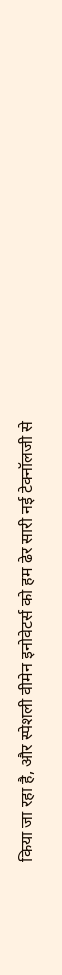किया जा रहा है, और स्पेशली वीमेन इनोवेटर्स को हम ढेर सारी नई टेक्नॉलजी से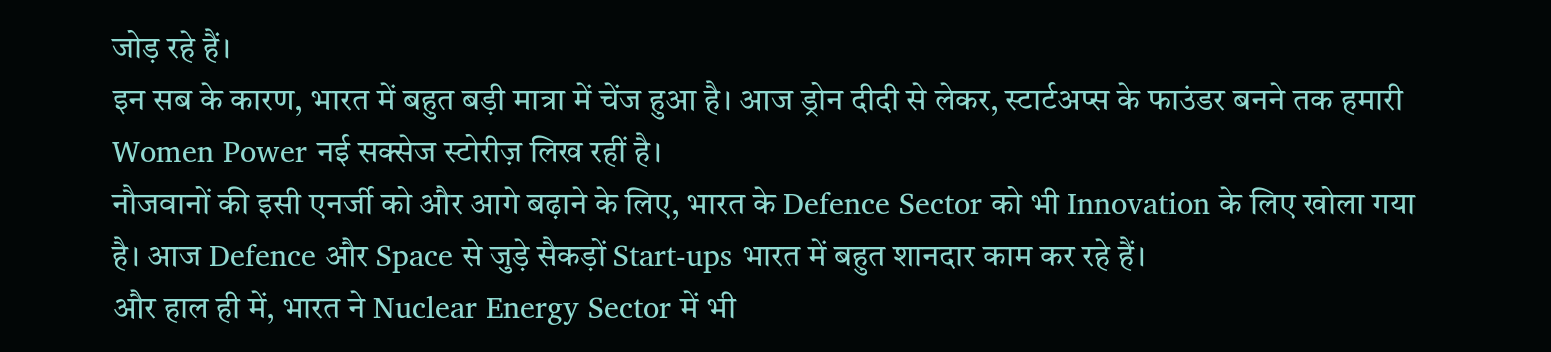जोड़ रहे हैं।
इन सब के कारण, भारत में बहुत बड़ी मात्रा में चेंज हुआ है। आज ड्रोन दीदी से लेकर, स्टार्टअप्स के फाउंडर बनने तक हमारी Women Power नई सक्सेज स्टोरीज़ लिख रहीं है।
नौजवानों की इसी एनर्जी को और आगे बढ़ाने के लिए, भारत के Defence Sector को भी Innovation के लिए खोला गया है। आज Defence और Space से जुड़े सैकड़ों Start-ups भारत में बहुत शानदार काम कर रहे हैं।
और हाल ही में, भारत ने Nuclear Energy Sector में भी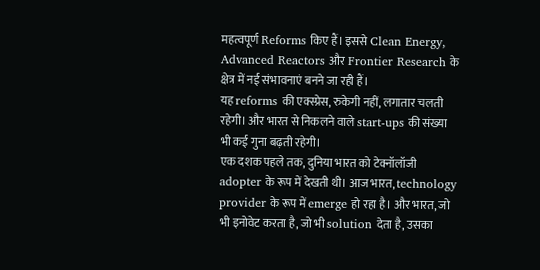महत्वपूर्ण Reforms किए हैं। इससे Clean Energy, Advanced Reactors और Frontier Research के क्षेत्र में नई संभावनाएं बनने जा रही हैं।
यह reforms की एक्स्प्रेस, रुकेगी नहीं, लगातार चलती रहेगी। और भारत से निकलने वाले start-ups की संख्या भी कई गुना बढ़ती रहेगी।
एक दशक पहले तक, दुनिया भारत को टेक्नॉलॉजी adopter के रूप में देखती थी। आज भारत, technology provider के रूप में emerge हो रहा है। और भारत, जो भी इनोवेट करता है, जो भी solution देता है, उसका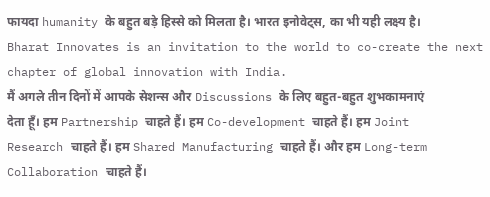फायदा humanity के बहुत बड़े हिस्से को मिलता है। भारत इनोवेट्स, का भी यही लक्ष्य है।
Bharat Innovates is an invitation to the world to co-create the next chapter of global innovation with India.
मैं अगले तीन दिनों में आपके सेशन्स और Discussions के लिए बहुत-बहुत शुभकामनाएं देता हूँ। हम Partnership चाहते हैं। हम Co-development चाहते हैं। हम Joint Research चाहते हैं। हम Shared Manufacturing चाहते हैं। और हम Long-term Collaboration चाहते हैं।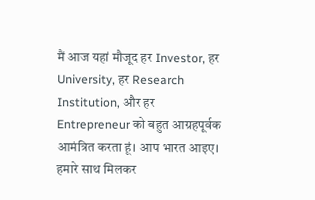मैं आज यहां मौजूद हर Investor, हर University, हर Research Institution, और हर Entrepreneur को बहुत आग्रहपूर्वक आमंत्रित करता हूं। आप भारत आइए। हमारे साथ मिलकर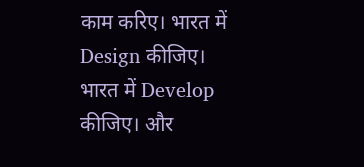काम करिए। भारत में Design कीजिए। भारत में Develop कीजिए। और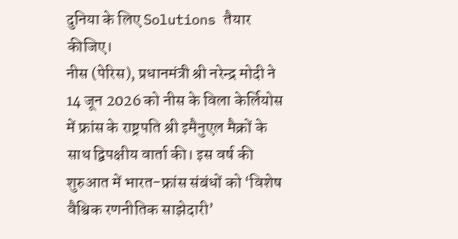दुनिया के लिए Solutions तैयार कीजिए।
नीस (पेरिस), प्रधानमंत्री श्री नरेन्द्र मोदी ने 14 जून 2026 को नीस के विला केर्लियोस में फ्रांस के राष्ट्रपति श्री इमैनुएल मैक्रों के साथ द्विपक्षीय वार्ता की। इस वर्ष की शुरुआत में भारत-फ्रांस संबंधों को ‘विशेष वैश्विक रणनीतिक साझेदारी’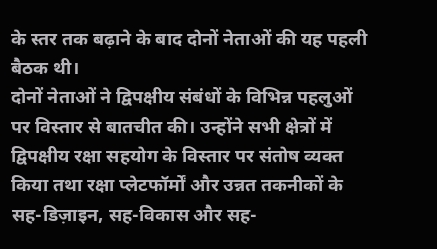के स्तर तक बढ़ाने के बाद दोनों नेताओं की यह पहली बैठक थी।
दोनों नेताओं ने द्विपक्षीय संबंधों के विभिन्न पहलुओं पर विस्तार से बातचीत की। उन्होंने सभी क्षेत्रों में द्विपक्षीय रक्षा सहयोग के विस्तार पर संतोष व्यक्त किया तथा रक्षा प्लेटफॉर्मों और उन्नत तकनीकों के सह-डिज़ाइन, सह-विकास और सह-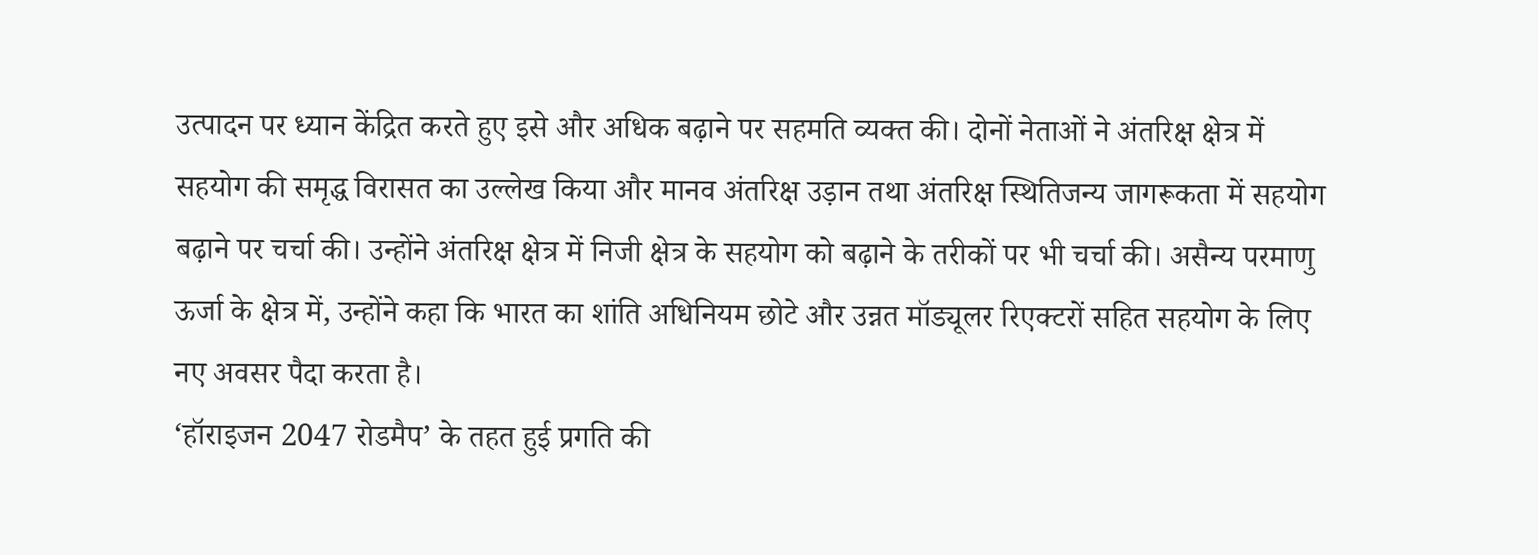उत्पादन पर ध्यान केंद्रित करते हुए इसे और अधिक बढ़ाने पर सहमति व्यक्त की। दोनों नेताओं ने अंतरिक्ष क्षेत्र में सहयोग की समृद्ध विरासत का उल्लेख किया और मानव अंतरिक्ष उड़ान तथा अंतरिक्ष स्थितिजन्य जागरूकता में सहयोग बढ़ाने पर चर्चा की। उन्होंने अंतरिक्ष क्षेत्र में निजी क्षेत्र के सहयोग को बढ़ाने के तरीकों पर भी चर्चा की। असैन्य परमाणु ऊर्जा के क्षेत्र में, उन्होंने कहा कि भारत का शांति अधिनियम छोटे और उन्नत मॉड्यूलर रिएक्टरों सहित सहयोग के लिए नए अवसर पैदा करता है।
‘हॉराइजन 2047 रोडमैप’ के तहत हुई प्रगति की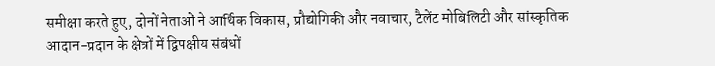समीक्षा करते हुए, दोनों नेताओं ने आर्थिक विकास, प्रौद्योगिकी और नवाचार, टैलेंट मोबिलिटी और सांस्कृतिक आदान-प्रदान के क्षेत्रों में द्विपक्षीय संबंधों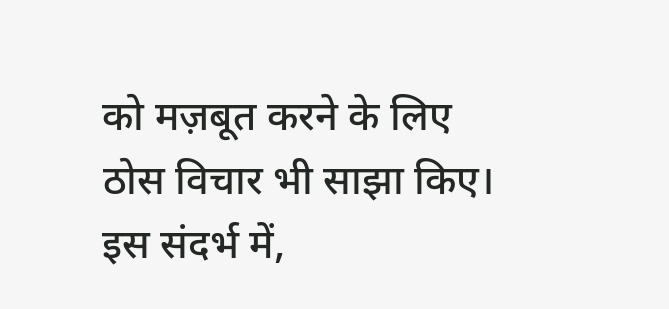को मज़बूत करने के लिए ठोस विचार भी साझा किए। इस संदर्भ में,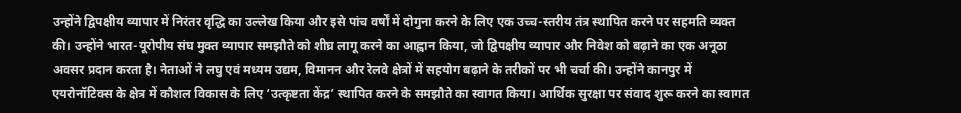उन्होंने द्विपक्षीय व्यापार में निरंतर वृद्धि का उल्लेख किया और इसे पांच वर्षों में दोगुना करने के लिए एक उच्च-स्तरीय तंत्र स्थापित करने पर सहमति व्यक्त की। उन्होंने भारत-यूरोपीय संघ मुक्त व्यापार समझौते को शीघ्र लागू करने का आह्वान किया, जो द्विपक्षीय व्यापार और निवेश को बढ़ाने का एक अनूठा अवसर प्रदान करता है। नेताओं ने लघु एवं मध्यम उद्यम, विमानन और रेलवे क्षेत्रों में सहयोग बढ़ाने के तरीकों पर भी चर्चा की। उन्होंने कानपुर में एयरोनॉटिक्स के क्षेत्र में कौशल विकास के लिए ‘उत्कृष्टता केंद्र’ स्थापित करने के समझौते का स्वागत किया। आर्थिक सुरक्षा पर संवाद शुरू करने का स्वागत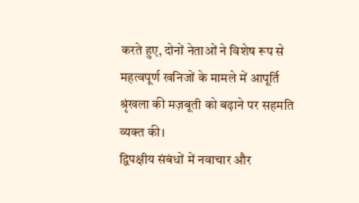करते हुए, दोनों नेताओं ने विशेष रूप से महत्वपूर्ण खनिजों के मामले में आपूर्ति श्रृंखला की मज़बूती को बढ़ाने पर सहमति व्यक्त की।
द्विपक्षीय संबंधों में नवाचार और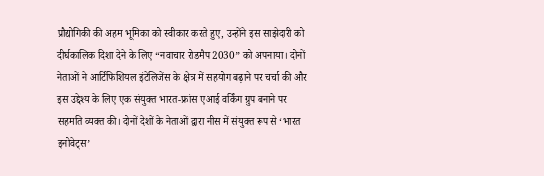प्रौद्योगिकी की अहम भूमिका को स्वीकार करते हुए, उन्होंने इस साझेदारी को दीर्घकालिक दिशा देने के लिए “नवाचार रोडमैप 2030” को अपनाया। दोनों नेताओं ने आर्टिफिशियल इंटेलिजेंस के क्षेत्र में सहयोग बढ़ाने पर चर्चा की और इस उद्देश्य के लिए एक संयुक्त भारत-फ्रांस एआई वर्किंग ग्रुप बनाने पर सहमति व्यक्त की। दोनों देशों के नेताओं द्वारा नीस में संयुक्त रूप से ‘भारत इनोवेट्स’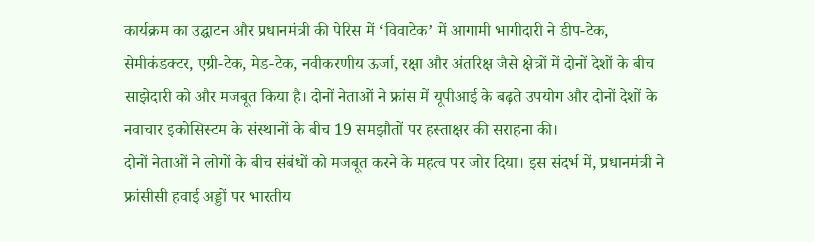कार्यक्रम का उद्घाटन और प्रधानमंत्री की पेरिस में ‘विवाटेक’ में आगामी भागीदारी ने डीप-टेक, सेमीकंडक्टर, एग्री-टेक, मेड-टेक, नवीकरणीय ऊर्जा, रक्षा और अंतरिक्ष जैसे क्षेत्रों में दोनों देशों के बीच साझेदारी को और मजबूत किया है। दोनों नेताओं ने फ्रांस में यूपीआई के बढ़ते उपयोग और दोनों देशों के नवाचार इकोसिस्टम के संस्थानों के बीच 19 समझौतों पर हस्ताक्षर की सराहना की।
दोनों नेताओं ने लोगों के बीच संबंधों को मजबूत करने के महत्व पर जोर दिया। इस संदर्भ में, प्रधानमंत्री ने फ्रांसीसी हवाई अड्डों पर भारतीय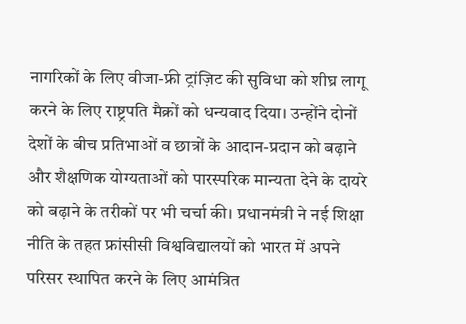नागरिकों के लिए वीजा-फ्री ट्रांज़िट की सुविधा को शीघ्र लागू करने के लिए राष्ट्रपति मैक्रों को धन्यवाद दिया। उन्होंने दोनों देशों के बीच प्रतिभाओं व छात्रों के आदान-प्रदान को बढ़ाने और शैक्षणिक योग्यताओं को पारस्परिक मान्यता देने के दायरे को बढ़ाने के तरीकों पर भी चर्चा की। प्रधानमंत्री ने नई शिक्षा नीति के तहत फ्रांसीसी विश्वविद्यालयों को भारत में अपने परिसर स्थापित करने के लिए आमंत्रित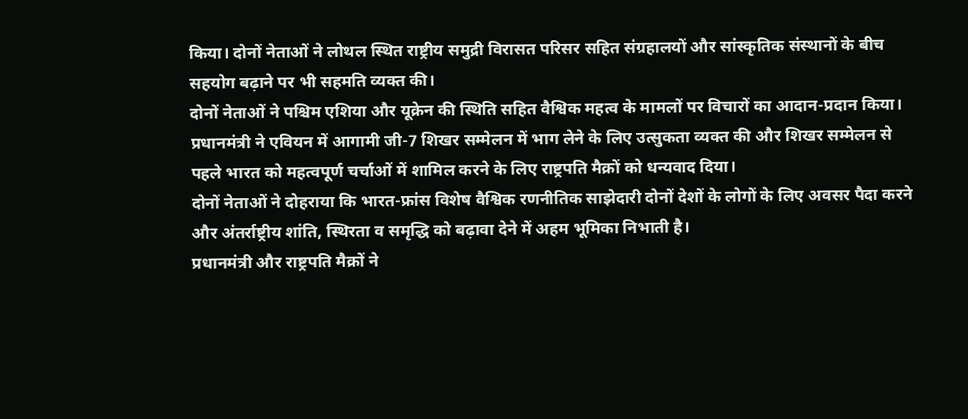किया। दोनों नेताओं ने लोथल स्थित राष्ट्रीय समुद्री विरासत परिसर सहित संग्रहालयों और सांस्कृतिक संस्थानों के बीच सहयोग बढ़ाने पर भी सहमति व्यक्त की।
दोनों नेताओं ने पश्चिम एशिया और यूक्रेन की स्थिति सहित वैश्विक महत्व के मामलों पर विचारों का आदान-प्रदान किया। प्रधानमंत्री ने एवियन में आगामी जी-7 शिखर सम्मेलन में भाग लेने के लिए उत्सुकता व्यक्त की और शिखर सम्मेलन से पहले भारत को महत्वपूर्ण चर्चाओं में शामिल करने के लिए राष्ट्रपति मैक्रों को धन्यवाद दिया।
दोनों नेताओं ने दोहराया कि भारत-फ्रांस विशेष वैश्विक रणनीतिक साझेदारी दोनों देशों के लोगों के लिए अवसर पैदा करने और अंतर्राष्ट्रीय शांति, स्थिरता व समृद्धि को बढ़ावा देने में अहम भूमिका निभाती है।
प्रधानमंत्री और राष्ट्रपति मैक्रों ने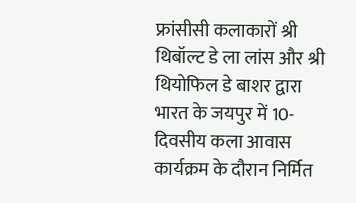फ्रांसीसी कलाकारों श्री थिबॉल्ट डे ला लांस और श्री थियोफिल डे बाशर द्वारा भारत के जयपुर में 10-दिवसीय कला आवास कार्यक्रम के दौरान निर्मित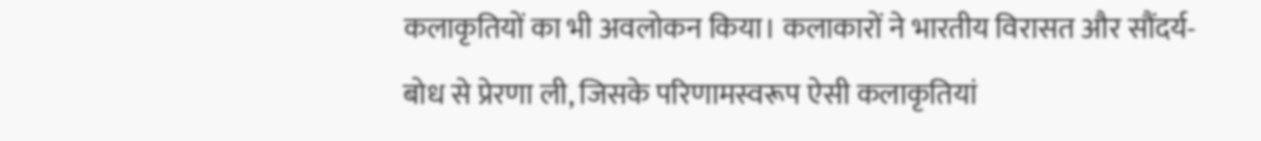कलाकृतियों का भी अवलोकन किया। कलाकारों ने भारतीय विरासत और सौंदर्य-बोध से प्रेरणा ली, जिसके परिणामस्वरूप ऐसी कलाकृतियां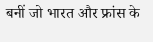बनीं जो भारत और फ्रांस के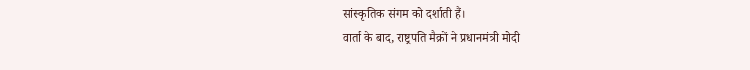सांस्कृतिक संगम को दर्शाती हैं।
वार्ता के बाद, राष्ट्रपति मैक्रों ने प्रधानमंत्री मोदी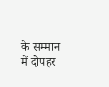के सम्मान में दोपहर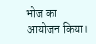भोज का आयोजन किया।